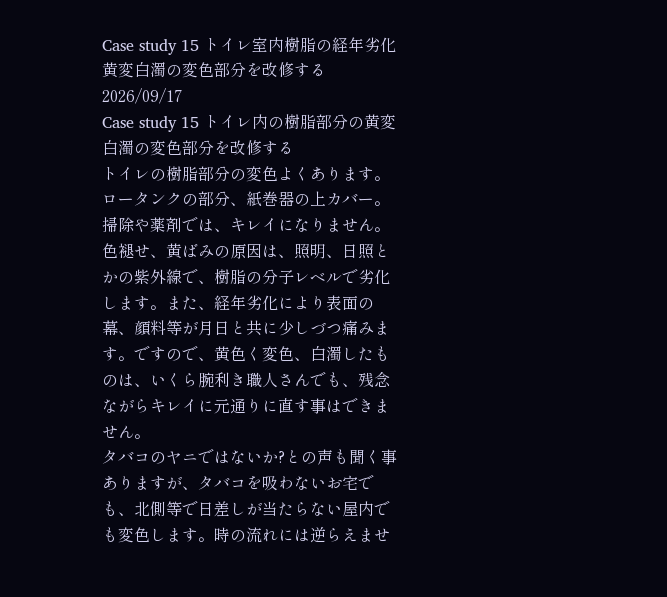Case study 15 トイレ室内樹脂の経年劣化 黄変白濁の変色部分を改修する
2026/09/17
Case study 15 トイレ内の樹脂部分の黄変白濁の変色部分を改修する
トイレの樹脂部分の変色よくあります。ロータンクの部分、紙巻器の上カバー。
掃除や薬剤では、キレイになりません。色褪せ、黄ばみの原因は、照明、日照とかの紫外線で、樹脂の分子レベルで劣化します。また、経年劣化により表面の幕、顔料等が月日と共に少しづつ痛みます。ですので、黄色く変色、白濁したものは、いくら腕利き職人さんでも、残念ながらキレイに元通りに直す事はできません。
タバコのヤニではないか?との声も聞く事ありますが、タバコを吸わないお宅でも、北側等で日差しが当たらない屋内でも変色します。時の流れには逆らえませ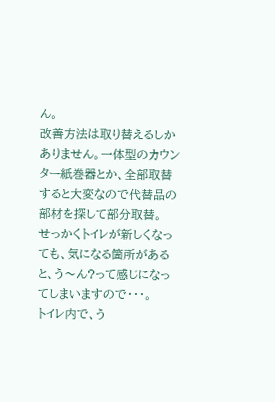ん。
改善方法は取り替えるしかありません。一体型のカウンター紙巻器とか、全部取替すると大変なので代替品の部材を探して部分取替。
せっかくトイレが新しくなっても、気になる箇所があると、う〜ん?って感じになってしまいますので・・・。
トイレ内で、う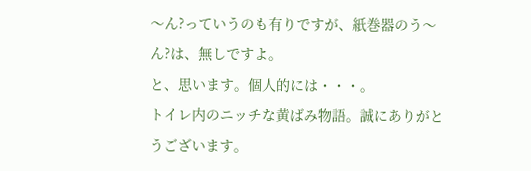〜ん?っていうのも有りですが、紙巻器のう〜ん?は、無しですよ。
と、思います。個人的には・・・。
トイレ内のニッチな黄ばみ物語。誠にありがとうございます。